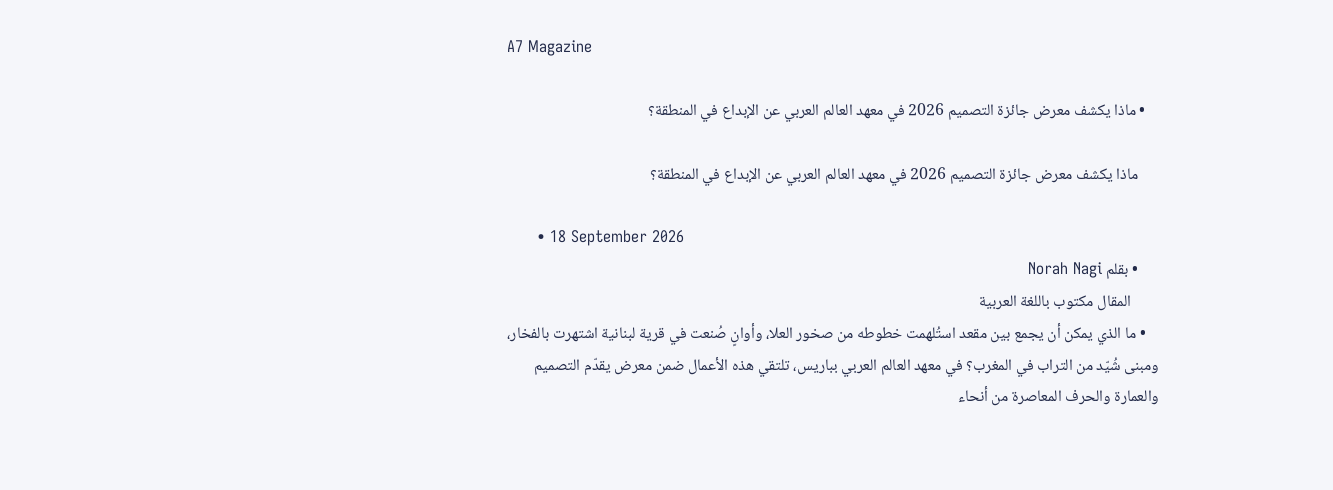A7 Magazine

    • ماذا يكشف معرض جائزة التصميم 2026 في معهد العالم العربي عن الإبداع في المنطقة؟

      ماذا يكشف معرض جائزة التصميم 2026 في معهد العالم العربي عن الإبداع في المنطقة؟

      • 18 September 2026
      • بقلم Norah Nagi
        المقال مكتوب باللغة العربية
    • ما الذي يمكن أن يجمع بين مقعد استُلهمت خطوطه من صخور العلا، وأوانٍ صُنعت في قرية لبنانية اشتهرت بالفخار، ومبنى شُيّد من التراب في المغرب؟ في معهد العالم العربي بباريس، تلتقي هذه الأعمال ضمن معرض يقدّم التصميم والعمارة والحرف المعاصرة من أنحاء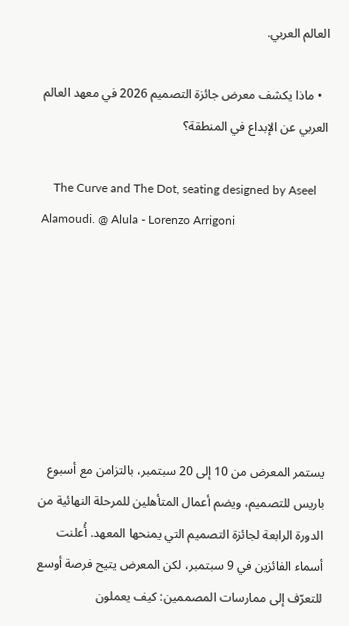العالم العربي.

  • ماذا يكشف معرض جائزة التصميم 2026 في معهد العالم العربي عن الإبداع في المنطقة؟

    The Curve and The Dot, seating designed by Aseel Alamoudi. @ Alula - Lorenzo Arrigoni







يستمر المعرض من 10 إلى 20 سبتمبر، بالتزامن مع أسبوع باريس للتصميم، ويضم أعمال المتأهلين للمرحلة النهائية من الدورة الرابعة لجائزة التصميم التي يمنحها المعهد. أُعلنت أسماء الفائزين في 9 سبتمبر، لكن المعرض يتيح فرصة أوسع للتعرّف إلى ممارسات المصممين: كيف يعملون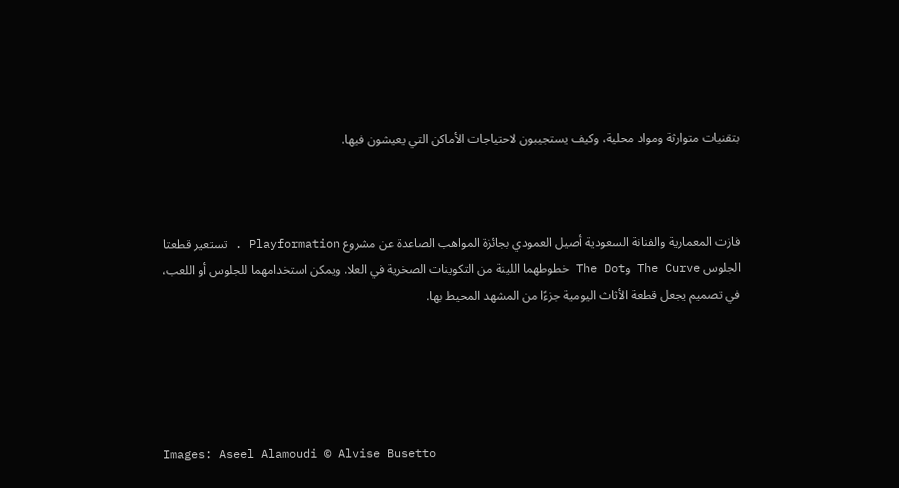بتقنيات متوارثة ومواد محلية، وكيف يستجيبون لاحتياجات الأماكن التي يعيشون فيها.



فازت المعمارية والفنانة السعودية أصيل العمودي بجائزة المواهب الصاعدة عن مشروع Playformation . تستعير قطعتا الجلوس The Curve وThe Dot خطوطهما اللينة من التكوينات الصخرية في العلا. ويمكن استخدامهما للجلوس أو اللعب، في تصميم يجعل قطعة الأثاث اليومية جزءًا من المشهد المحيط بها.





Images: Aseel Alamoudi © Alvise Busetto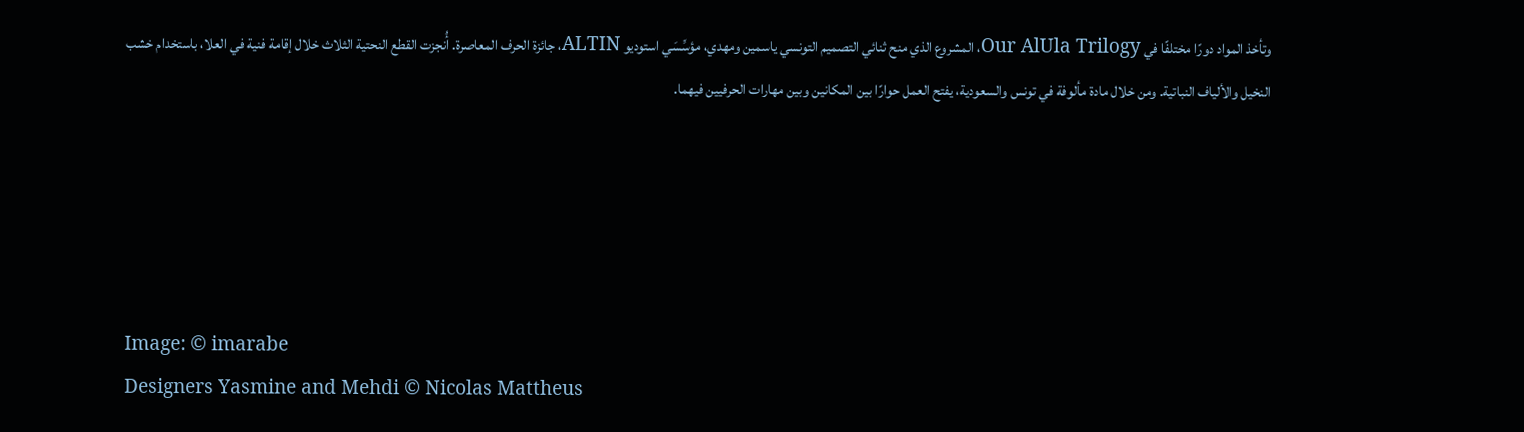وتأخذ المواد دورًا مختلفًا في Our AlUla Trilogy، المشروع الذي منح ثنائي التصميم التونسي ياسمين ومهدي، مؤسِّسَي استوديو ALTIN، جائزة الحرف المعاصرة. أُنجزت القطع النحتية الثلاث خلال إقامة فنية في العلا، باستخدام خشب النخيل والألياف النباتية. ومن خلال مادة مألوفة في تونس والسعودية، يفتح العمل حوارًا بين المكانين وبين مهارات الحرفيين فيهما.





Image: © imarabe
Designers Yasmine and Mehdi © Nicolas Mattheus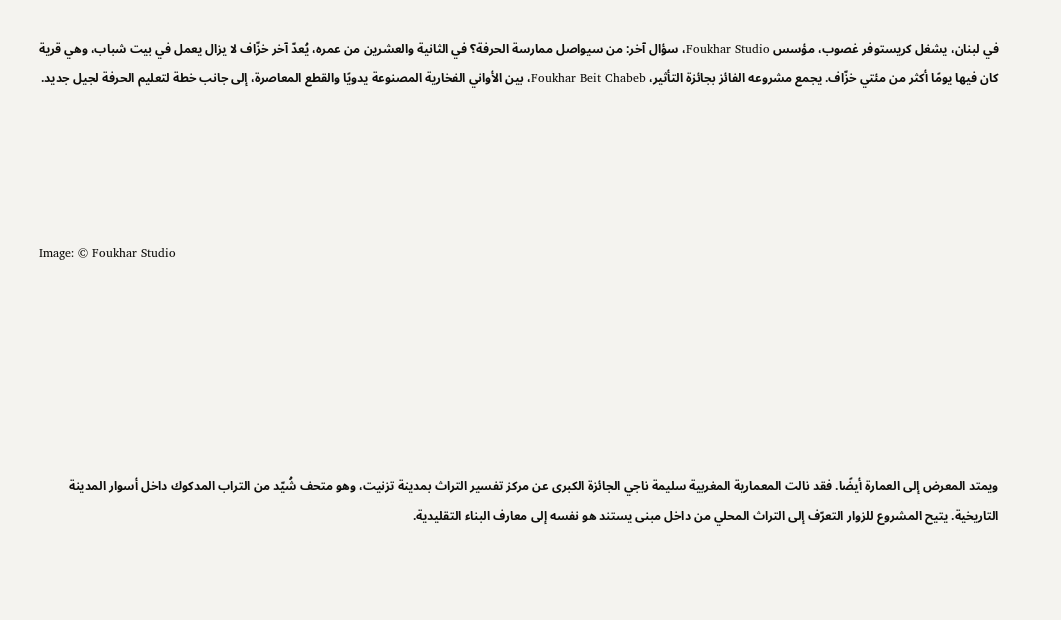في لبنان، يشغل كريستوفر غصوب، مؤسس Foukhar Studio، سؤال آخر: من سيواصل ممارسة الحرفة؟ في الثانية والعشرين من عمره، يُعدّ آخر خزّاف لا يزال يعمل في بيت شباب، وهي قرية كان فيها يومًا أكثر من مئتي خزّاف. يجمع مشروعه الفائز بجائزة التأثير، Foukhar Beit Chabeb، بين الأواني الفخارية المصنوعة يدويًا والقطع المعاصرة، إلى جانب خطة لتعليم الحرفة لجيل جديد.





Image: © Foukhar Studio







ويمتد المعرض إلى العمارة أيضًا. فقد نالت المعمارية المغربية سليمة ناجي الجائزة الكبرى عن مركز تفسير التراث بمدينة تزنيت، وهو متحف شُيّد من التراب المدكوك داخل أسوار المدينة التاريخية. يتيح المشروع للزوار التعرّف إلى التراث المحلي من داخل مبنى يستند هو نفسه إلى معارف البناء التقليدية.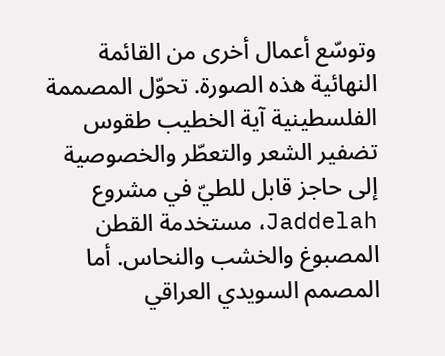وتوسّع أعمال أخرى من القائمة النهائية هذه الصورة. تحوّل المصممة الفلسطينية آية الخطيب طقوس تضفير الشعر والتعطّر والخصوصية إلى حاجز قابل للطيّ في مشروع Jaddelah، مستخدمة القطن المصبوغ والخشب والنحاس. أما المصمم السويدي العراقي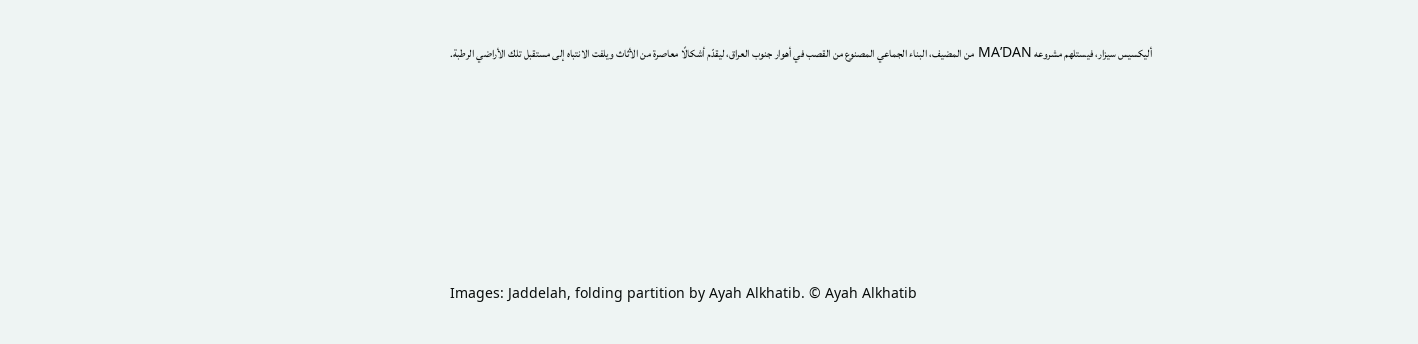أليكسيس سيزار، فيستلهم مشروعه MA’DAN من المضيف، البناء الجماعي المصنوع من القصب في أهوار جنوب العراق، ليقدّم أشكالًا معاصرة من الأثاث ويلفت الانتباه إلى مستقبل تلك الأراضي الرطبة.







Images: Jaddelah, folding partition by Ayah Alkhatib. © Ayah Alkhatib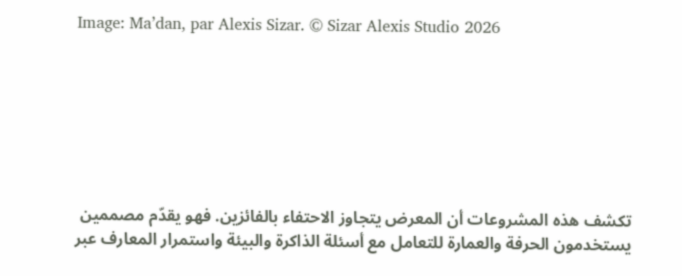Image: Ma’dan, par Alexis Sizar. © Sizar Alexis Studio 2026







تكشف هذه المشروعات أن المعرض يتجاوز الاحتفاء بالفائزين. فهو يقدّم مصممين يستخدمون الحرفة والعمارة للتعامل مع أسئلة الذاكرة والبيئة واستمرار المعارف عبر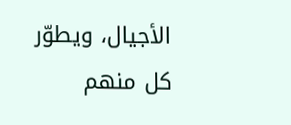الأجيال، ويطوّر كل منهم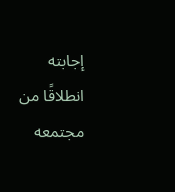إجابته انطلاقًا من مجتمعه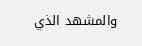والمشهد الذي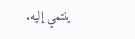ينتمي إليه.